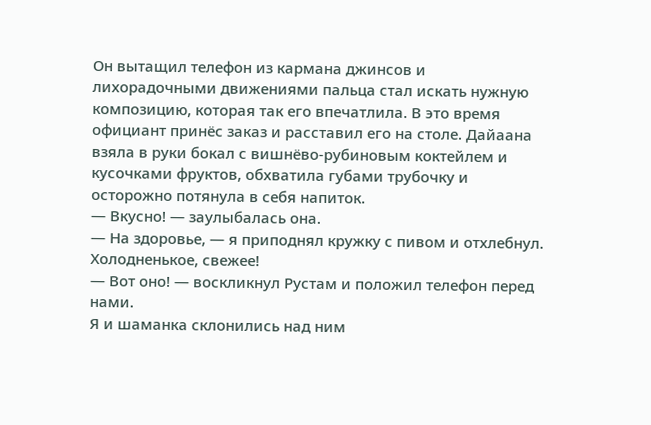Он вытащил телефон из кармана джинсов и лихорадочными движениями пальца стал искать нужную композицию, которая так его впечатлила. В это время официант принёс заказ и расставил его на столе. Дайаана взяла в руки бокал с вишнёво-рубиновым коктейлем и кусочками фруктов, обхватила губами трубочку и осторожно потянула в себя напиток.
— Вкусно! — заулыбалась она.
— На здоровье, — я приподнял кружку с пивом и отхлебнул. Холодненькое, свежее!
— Вот оно! — воскликнул Рустам и положил телефон перед нами.
Я и шаманка склонились над ним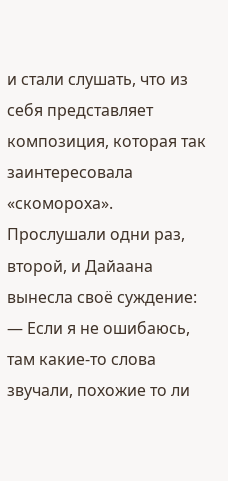и стали слушать, что из себя представляет композиция, которая так заинтересовала «скомороха». Прослушали одни раз, второй, и Дайаана вынесла своё суждение:
— Если я не ошибаюсь, там какие-то слова звучали, похожие то ли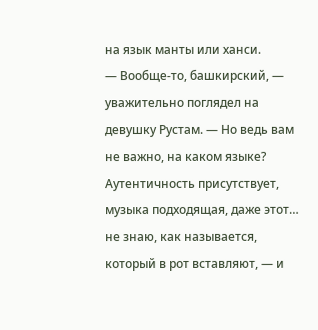на язык манты или ханси.
— Вообще-то, башкирский, — уважительно поглядел на девушку Рустам. — Но ведь вам не важно, на каком языке? Аутентичность присутствует, музыка подходящая, даже этот… не знаю, как называется, который в рот вставляют, — и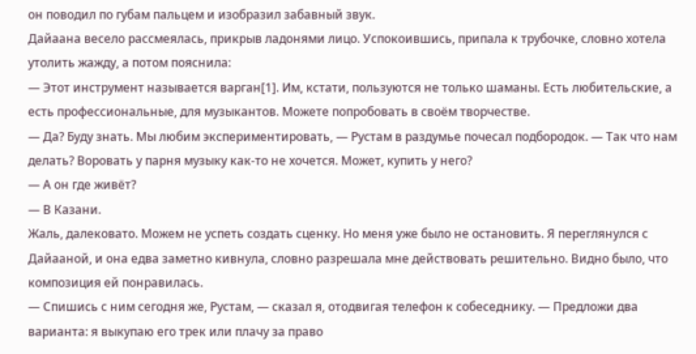он поводил по губам пальцем и изобразил забавный звук.
Дайаана весело рассмеялась, прикрыв ладонями лицо. Успокоившись, припала к трубочке, словно хотела утолить жажду, а потом пояснила:
— Этот инструмент называется варган[1]. Им, кстати, пользуются не только шаманы. Есть любительские, а есть профессиональные, для музыкантов. Можете попробовать в своём творчестве.
— Да? Буду знать. Мы любим экспериментировать, — Рустам в раздумье почесал подбородок. — Так что нам делать? Воровать у парня музыку как-то не хочется. Может, купить у него?
— А он где живёт?
— В Казани.
Жаль, далековато. Можем не успеть создать сценку. Но меня уже было не остановить. Я переглянулся с Дайааной, и она едва заметно кивнула, словно разрешала мне действовать решительно. Видно было, что композиция ей понравилась.
— Спишись с ним сегодня же, Рустам, — сказал я, отодвигая телефон к собеседнику. — Предложи два варианта: я выкупаю его трек или плачу за право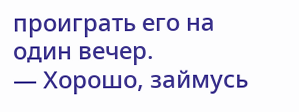проиграть его на один вечер.
— Хорошо, займусь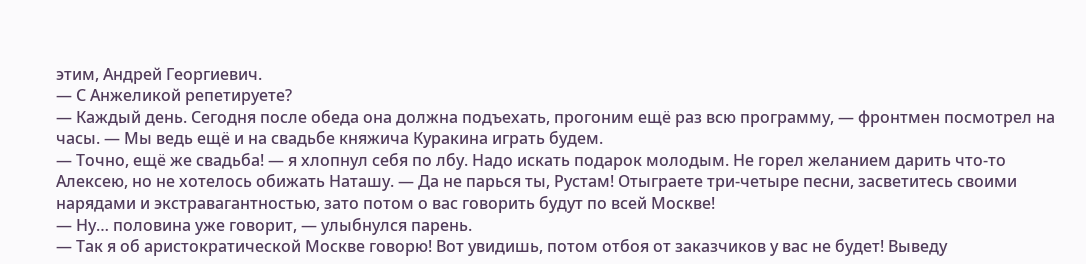этим, Андрей Георгиевич.
— С Анжеликой репетируете?
— Каждый день. Сегодня после обеда она должна подъехать, прогоним ещё раз всю программу, — фронтмен посмотрел на часы. — Мы ведь ещё и на свадьбе княжича Куракина играть будем.
— Точно, ещё же свадьба! — я хлопнул себя по лбу. Надо искать подарок молодым. Не горел желанием дарить что-то Алексею, но не хотелось обижать Наташу. — Да не парься ты, Рустам! Отыграете три-четыре песни, засветитесь своими нарядами и экстравагантностью, зато потом о вас говорить будут по всей Москве!
— Ну… половина уже говорит, — улыбнулся парень.
— Так я об аристократической Москве говорю! Вот увидишь, потом отбоя от заказчиков у вас не будет! Выведу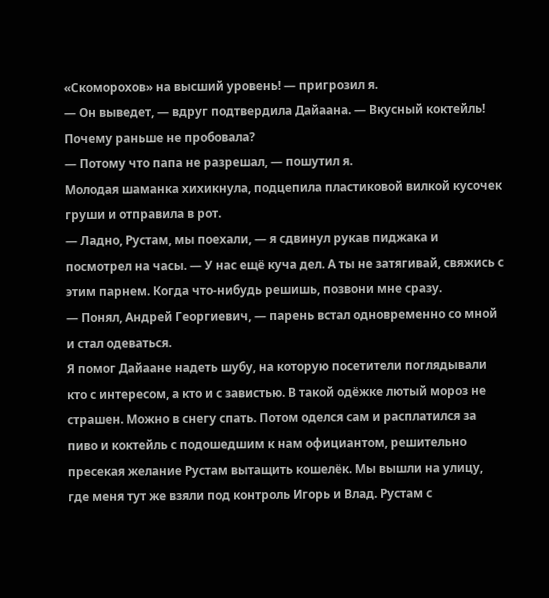«Скоморохов» на высший уровень! — пригрозил я.
— Он выведет, — вдруг подтвердила Дайаана. — Вкусный коктейль! Почему раньше не пробовала?
— Потому что папа не разрешал, — пошутил я.
Молодая шаманка хихикнула, подцепила пластиковой вилкой кусочек груши и отправила в рот.
— Ладно, Рустам, мы поехали, — я сдвинул рукав пиджака и посмотрел на часы. — У нас ещё куча дел. А ты не затягивай, свяжись с этим парнем. Когда что-нибудь решишь, позвони мне сразу.
— Понял, Андрей Георгиевич, — парень встал одновременно со мной и стал одеваться.
Я помог Дайаане надеть шубу, на которую посетители поглядывали кто с интересом, а кто и с завистью. В такой одёжке лютый мороз не страшен. Можно в снегу спать. Потом оделся сам и расплатился за пиво и коктейль с подошедшим к нам официантом, решительно пресекая желание Рустам вытащить кошелёк. Мы вышли на улицу, где меня тут же взяли под контроль Игорь и Влад. Рустам с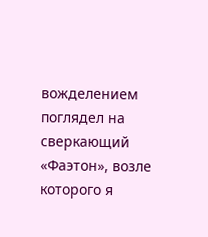вожделением поглядел на сверкающий «Фаэтон», возле которого я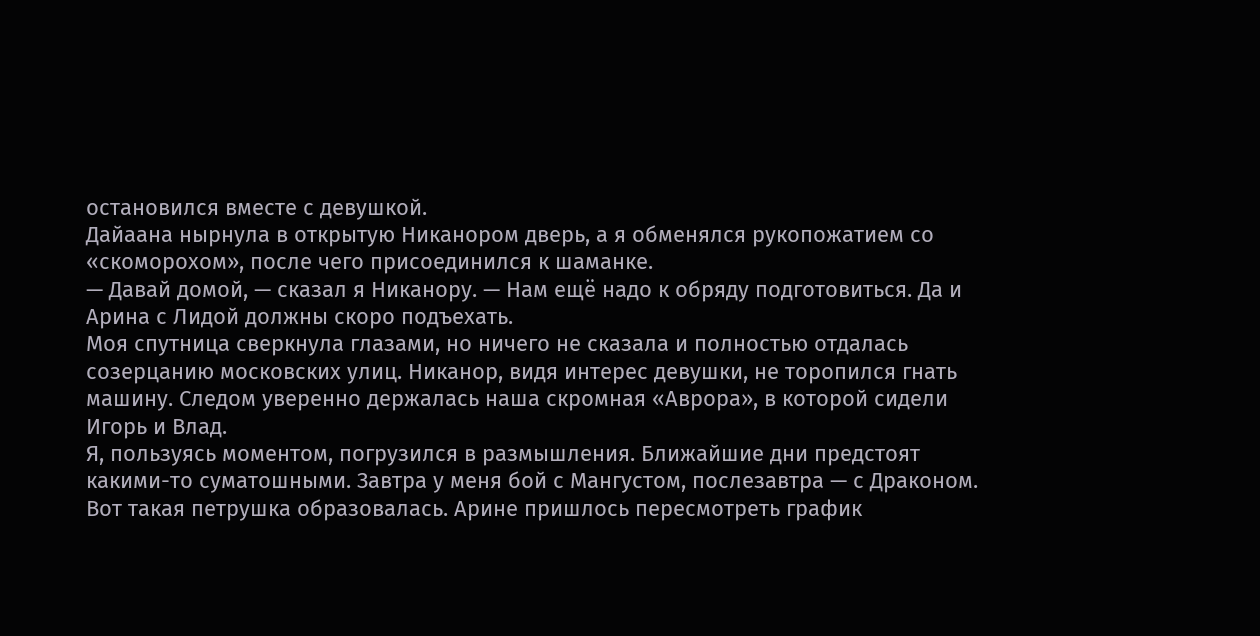остановился вместе с девушкой.
Дайаана нырнула в открытую Никанором дверь, а я обменялся рукопожатием со «скоморохом», после чего присоединился к шаманке.
— Давай домой, — сказал я Никанору. — Нам ещё надо к обряду подготовиться. Да и Арина с Лидой должны скоро подъехать.
Моя спутница сверкнула глазами, но ничего не сказала и полностью отдалась созерцанию московских улиц. Никанор, видя интерес девушки, не торопился гнать машину. Следом уверенно держалась наша скромная «Аврора», в которой сидели Игорь и Влад.
Я, пользуясь моментом, погрузился в размышления. Ближайшие дни предстоят какими-то суматошными. Завтра у меня бой с Мангустом, послезавтра — с Драконом. Вот такая петрушка образовалась. Арине пришлось пересмотреть график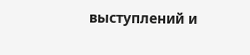выступлений и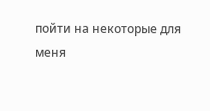пойти на некоторые для меня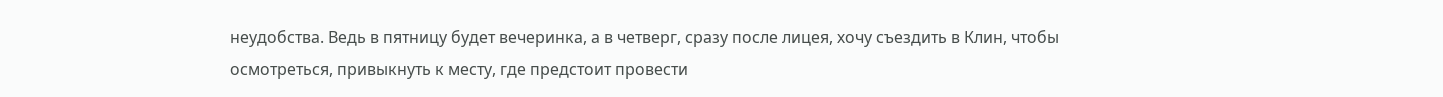неудобства. Ведь в пятницу будет вечеринка, а в четверг, сразу после лицея, хочу съездить в Клин, чтобы осмотреться, привыкнуть к месту, где предстоит провести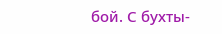бой. С бухты-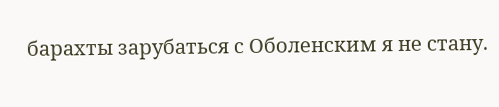барахты зарубаться с Оболенским я не стану.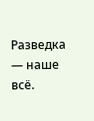Разведка — наше всё.